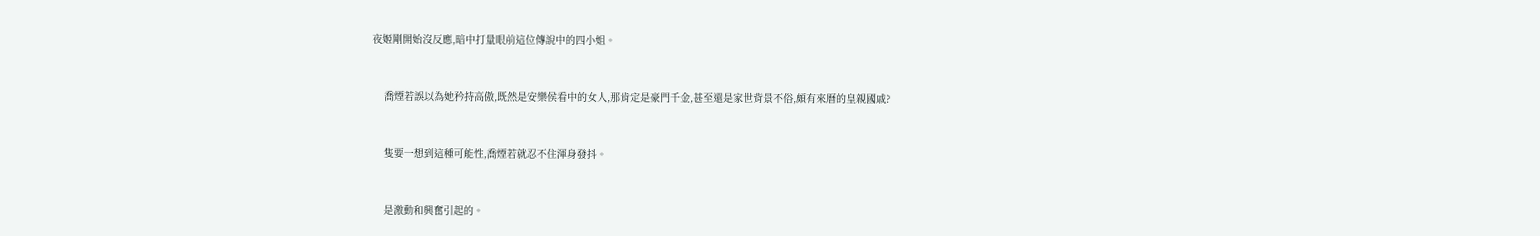夜姬剛開始沒反應,暗中打量眼前這位傳說中的四小姐。


    喬煙若誤以為她矜持高傲,既然是安樂侯看中的女人,那肯定是豪門千金,甚至還是家世背景不俗,頗有來曆的皇親國戚?


    隻要一想到這種可能性,喬煙若就忍不住渾身發抖。


    是激動和興奮引起的。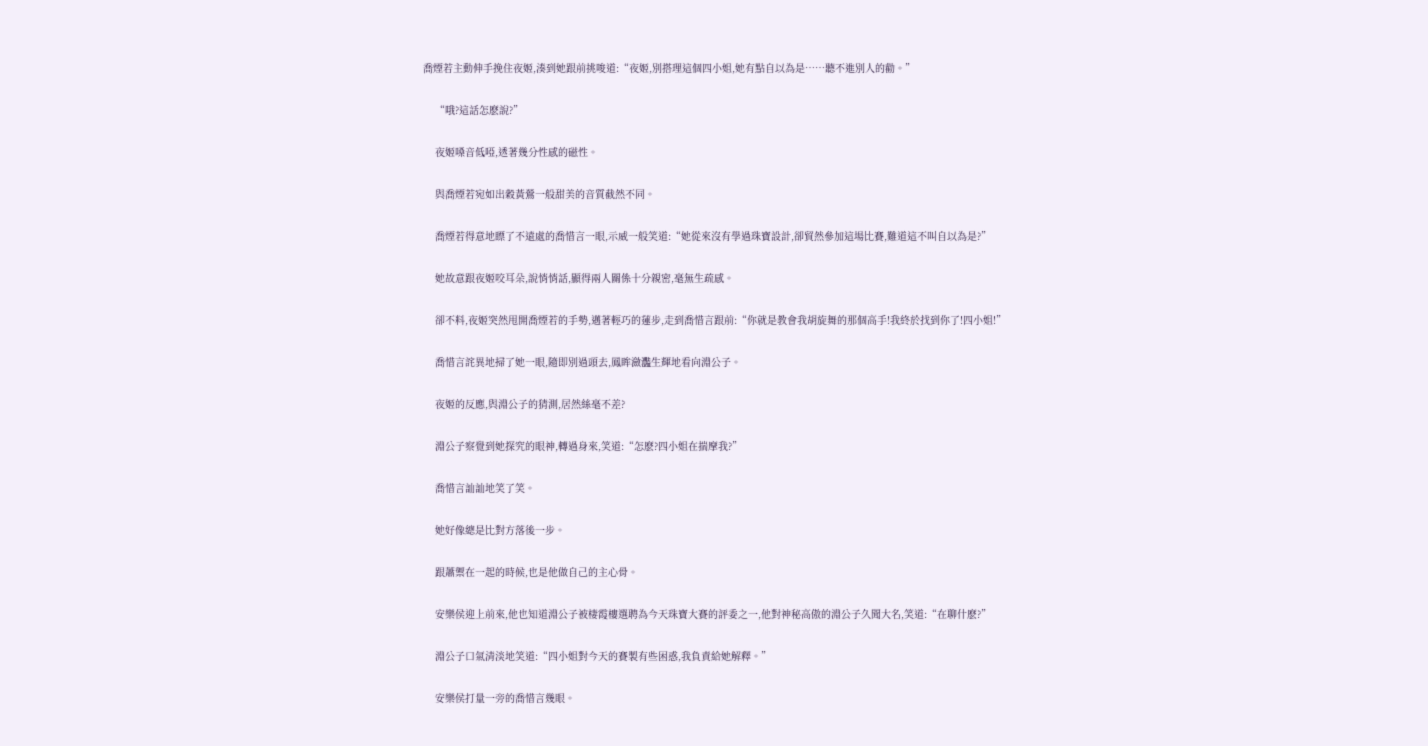喬煙若主動伸手挽住夜姬,湊到她跟前挑唆道:“夜姬,別搭理這個四小姐,她有點自以為是……聽不進別人的勸。”


    “哦?這話怎麽說?”


    夜姬嗓音低啞,透著幾分性感的磁性。


    與喬煙若宛如出穀黃鶯一般甜美的音質截然不同。


    喬煙若得意地瞟了不遠處的喬惜言一眼,示威一般笑道:“她從來沒有學過珠寶設計,卻貿然參加這場比賽,難道這不叫自以為是?”


    她故意跟夜姬咬耳朵,說悄悄話,顯得兩人關係十分親密,毫無生疏感。


    卻不料,夜姬突然甩開喬煙若的手勢,邁著輕巧的蓮步,走到喬惜言跟前:“你就是教會我胡旋舞的那個高手!我終於找到你了!四小姐!”


    喬惜言詫異地掃了她一眼,隨即別過頭去,鳳眸瀲灩生輝地看向淵公子。


    夜姬的反應,與淵公子的猜測,居然絲毫不差?


    淵公子察覺到她探究的眼神,轉過身來,笑道:“怎麽?四小姐在揣摩我?”


    喬惜言訕訕地笑了笑。


    她好像總是比對方落後一步。


    跟蕭禦在一起的時候,也是他做自己的主心骨。


    安樂侯迎上前來,他也知道淵公子被棲霞樓選聘為今天珠寶大賽的評委之一,他對神秘高傲的淵公子久聞大名,笑道:“在聊什麽?”


    淵公子口氣清淡地笑道:“四小姐對今天的賽製有些困惑,我負責給她解釋。”


    安樂侯打量一旁的喬惜言幾眼。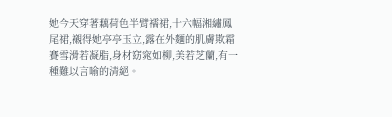她今天穿著藕荷色半臂襦裙,十六幅湘繡鳳尾裙,襯得她亭亭玉立,露在外麵的肌膚欺霜賽雪滑若凝脂,身材窈窕如柳,美若芝蘭,有一種難以言喻的清絕。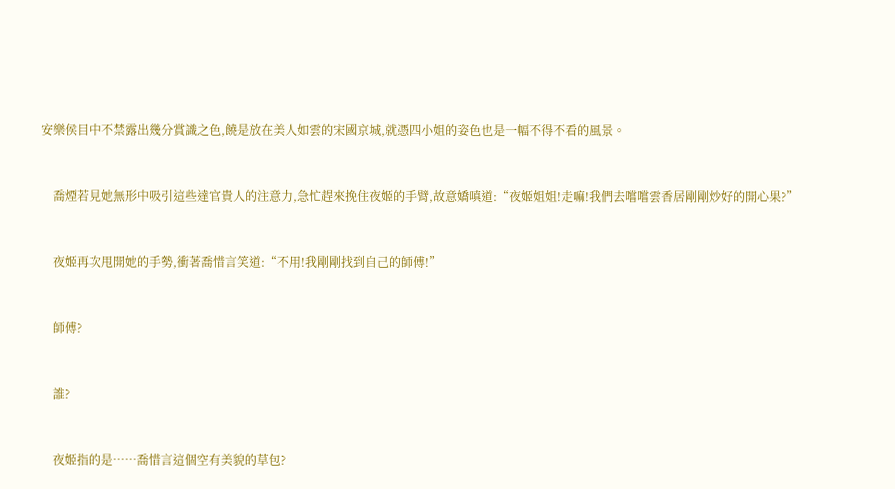安樂侯目中不禁露出幾分賞識之色,饒是放在美人如雲的宋國京城,就憑四小姐的姿色也是一幅不得不看的風景。


    喬煙若見她無形中吸引這些達官貴人的注意力,急忙趕來挽住夜姬的手臂,故意嬌嗔道:“夜姬姐姐!走嘛!我們去嚐嚐雲香居剛剛炒好的開心果?”


    夜姬再次甩開她的手勢,衝著喬惜言笑道:“不用!我剛剛找到自己的師傅!”


    師傅?


    誰?


    夜姬指的是……喬惜言這個空有美貌的草包?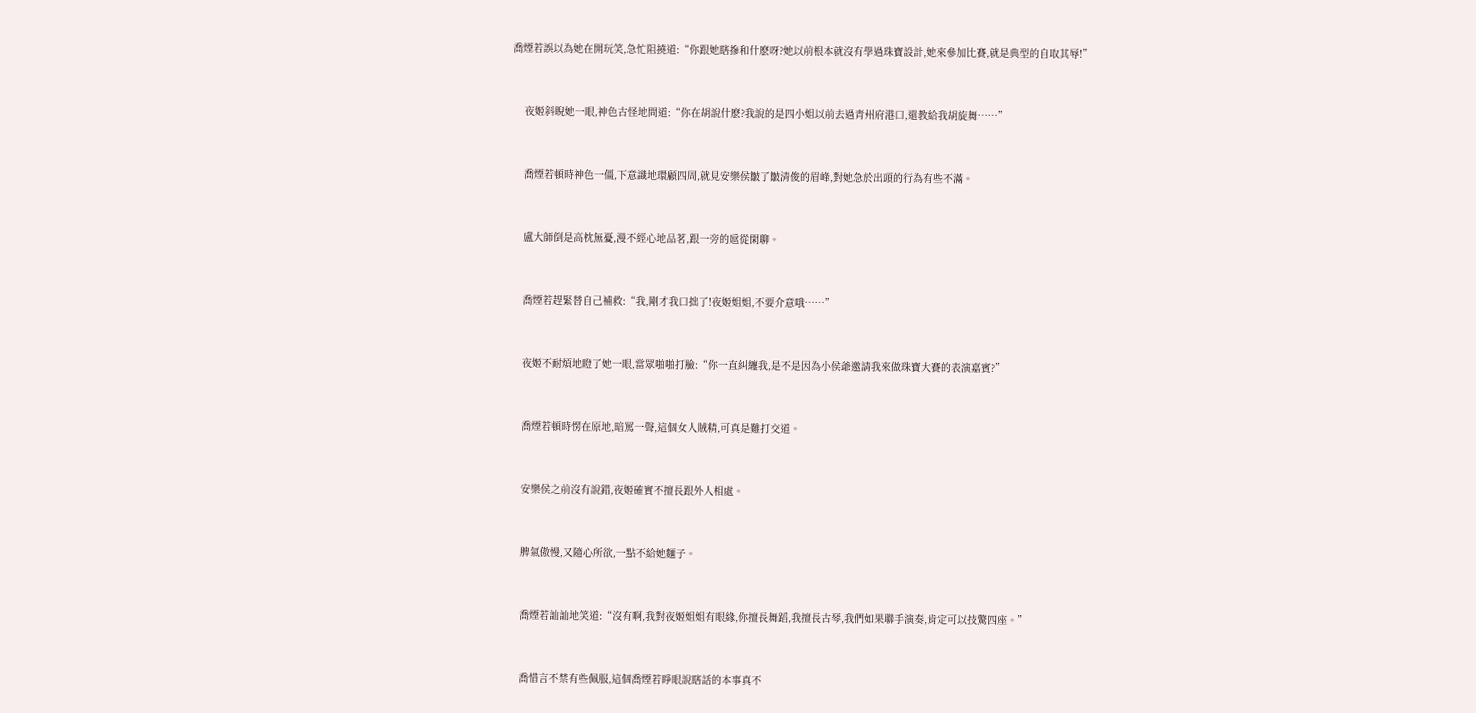喬煙若誤以為她在開玩笑,急忙阻撓道:“你跟她瞎摻和什麽呀?她以前根本就沒有學過珠寶設計,她來參加比賽,就是典型的自取其辱!”


    夜姬斜睨她一眼,神色古怪地問道:“你在胡說什麽?我說的是四小姐以前去過青州府港口,還教給我胡旋舞……”


    喬煙若頓時神色一僵,下意識地環顧四周,就見安樂侯皺了皺清俊的眉峰,對她急於出頭的行為有些不滿。


    盧大師倒是高枕無憂,漫不經心地品茗,跟一旁的扈從閑聊。


    喬煙若趕緊替自己補救:“我,剛才我口拙了!夜姬姐姐,不要介意哦……”


    夜姬不耐煩地瞪了她一眼,當眾啪啪打臉:“你一直糾纏我,是不是因為小侯爺邀請我來做珠寶大賽的表演嘉賓?”


    喬煙若頓時愣在原地,暗罵一聲,這個女人賊精,可真是難打交道。


    安樂侯之前沒有說錯,夜姬確實不擅長跟外人相處。


    脾氣傲慢,又隨心所欲,一點不給她麵子。


    喬煙若訕訕地笑道:“沒有啊,我對夜姬姐姐有眼緣,你擅長舞蹈,我擅長古琴,我們如果聯手演奏,肯定可以技驚四座。”


    喬惜言不禁有些佩服,這個喬煙若睜眼說瞎話的本事真不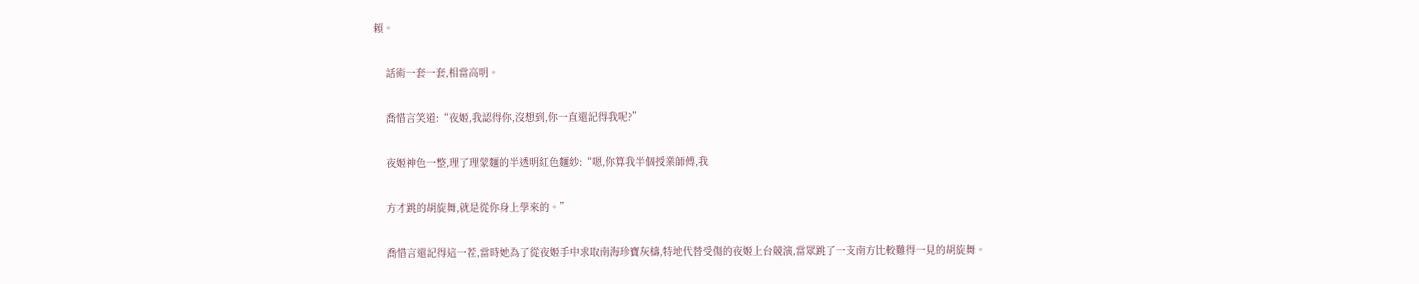賴。


    話術一套一套,相當高明。


    喬惜言笑道:“夜姬,我認得你,沒想到,你一直還記得我呢?”


    夜姬神色一整,理了理蒙麵的半透明紅色麵紗:“嗯,你算我半個授業師傅,我


    方才跳的胡旋舞,就是從你身上學來的。”


    喬惜言還記得這一茬,當時她為了從夜姬手中求取南海珍寶灰檮,特地代替受傷的夜姬上台競演,當眾跳了一支南方比較難得一見的胡旋舞。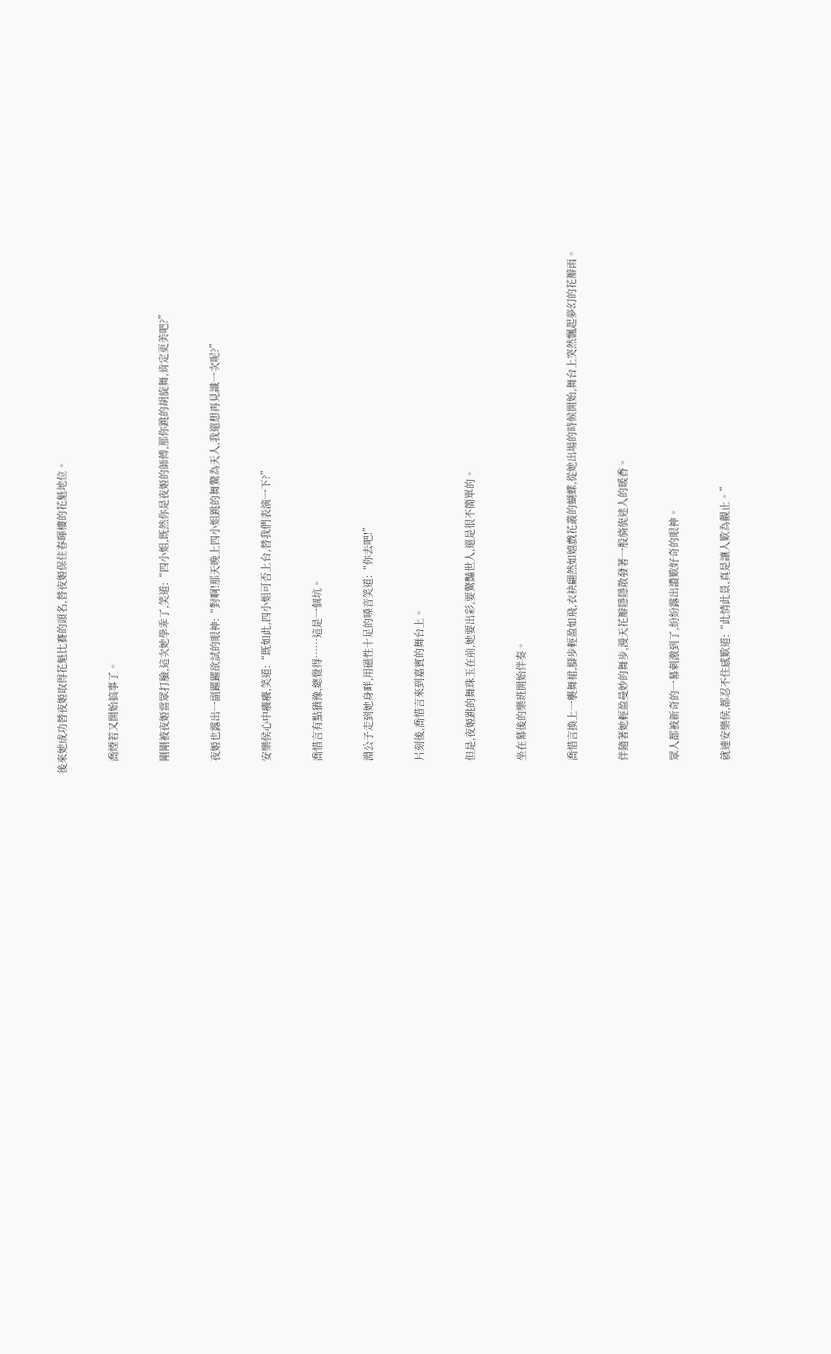後來她成功替夜姬取得花魁比賽的頭名,替夜姬保住春暉樓的花魁地位。


    喬煙若又開始搞事了。


    剛剛被夜姬當眾打臉,這次她學乖了,笑道:“四小姐,既然你是夜姬的師傅,那你跳的胡旋舞,肯定更美吧?”


    夜姬也露出一副躍躍欲試的眼神:“對啊!那天晚上四小姐跳的舞驚為天人,我還想再見識一次呢?”


    安樂侯心中癢癢,笑道:“既如此,四小姐可否上台,替我們表演一下?”


    喬惜言有點猶豫,總覺得……這是一個坑。


    淵公子走到她身畔,用磁性十足的嗓音笑道:“你去吧!”


    片刻後,喬惜言來到嘉賓的舞台上。


    但是,夜姬跳的舞珠玉在前,她要出彩,要驚豔世人,還是很不簡單的。


    坐在幕後的樂班開始伴奏。


    喬惜言換上一襲舞裙,腳步輕盈如飛,衣袂翩然如嬉戲花叢的蝴蝶,從她出場的時候開始,舞台上突然飄起夢幻的花瓣雨。


    伴隨著她輕盈曼妙的舞步,漫天花瓣隱隱散發著一股旖旎迷人的暖香。


    眾人都被新奇的一幕刺激到了,紛紛露出讚歎好奇的眼神。


    就連安樂侯,都忍不住感歎道:“此情此景,真是讓人歎為觀止。”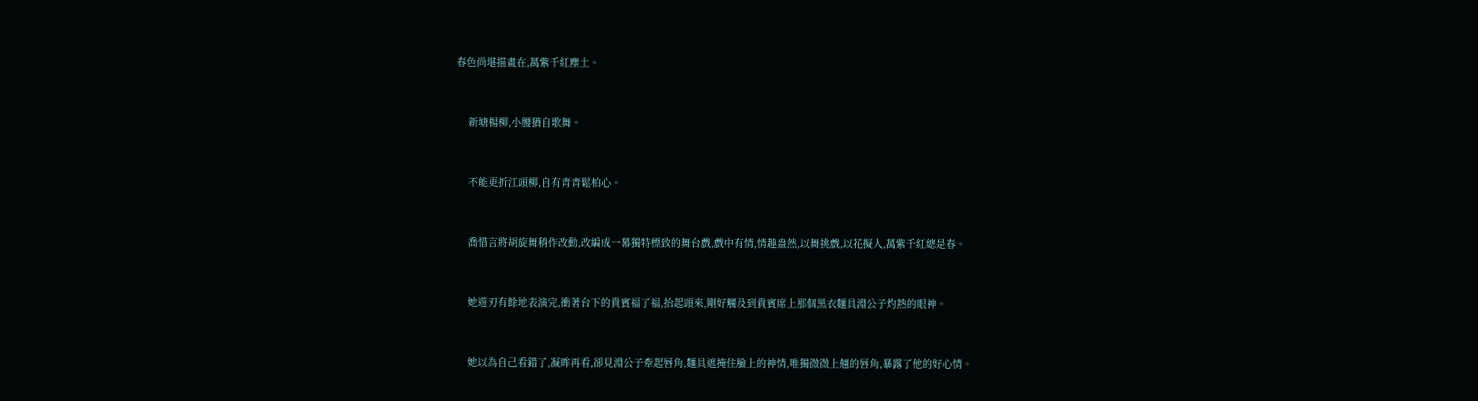春色尚堪描畫在,萬紫千紅塵土。


    新塘楊柳,小腰猶自歌舞。


    不能更折江頭柳,自有青青鬆柏心。


    喬惜言將胡旋舞稍作改動,改編成一幕獨特標致的舞台戲,戲中有情,情趣盎然,以舞挑戲,以花擬人,萬紫千紅總是春。


    她遊刃有餘地表演完,衝著台下的貴賓福了福,抬起頭來,剛好觸及到貴賓席上那個黑衣麵具淵公子灼熱的眼神。


    她以為自己看錯了,凝眸再看,卻見淵公子牽起唇角,麵具遮掩住臉上的神情,唯獨微微上翹的唇角,暴露了他的好心情。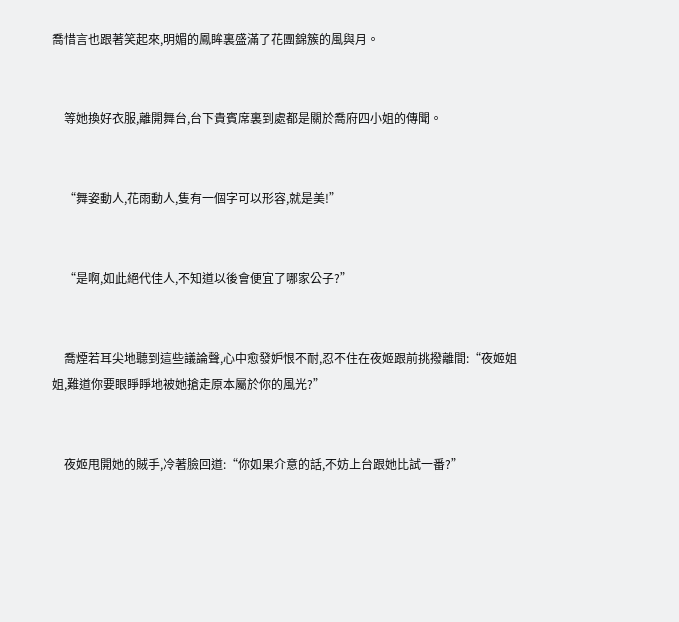喬惜言也跟著笑起來,明媚的鳳眸裏盛滿了花團錦簇的風與月。


    等她換好衣服,離開舞台,台下貴賓席裏到處都是關於喬府四小姐的傳聞。


    “舞姿動人,花雨動人,隻有一個字可以形容,就是美!”


    “是啊,如此絕代佳人,不知道以後會便宜了哪家公子?”


    喬煙若耳尖地聽到這些議論聲,心中愈發妒恨不耐,忍不住在夜姬跟前挑撥離間:“夜姬姐姐,難道你要眼睜睜地被她搶走原本屬於你的風光?”


    夜姬甩開她的賊手,冷著臉回道:“你如果介意的話,不妨上台跟她比試一番?”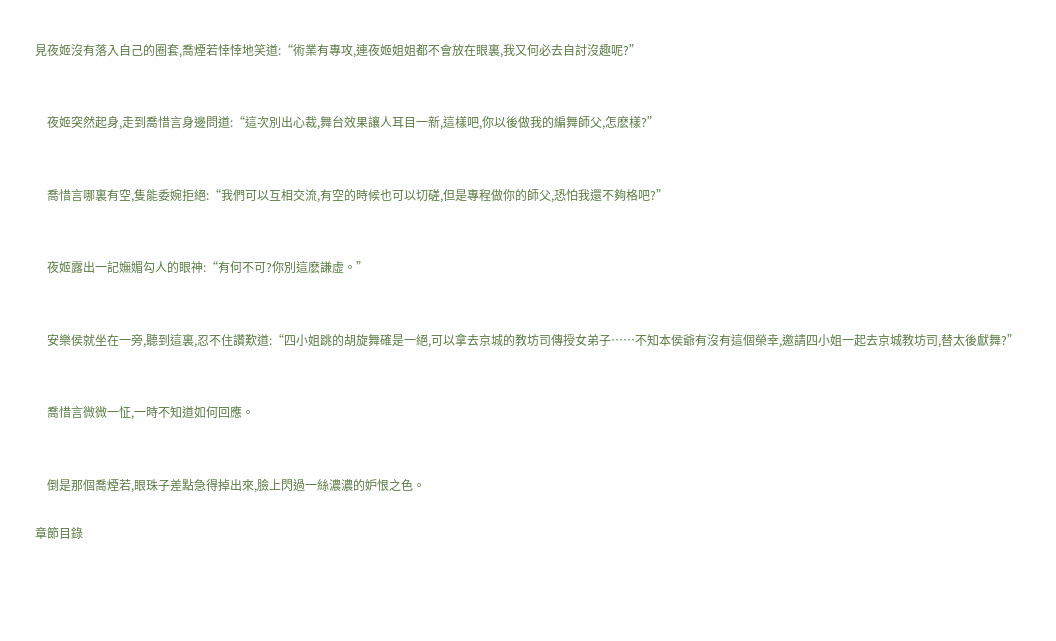見夜姬沒有落入自己的圈套,喬煙若悻悻地笑道:“術業有專攻,連夜姬姐姐都不會放在眼裏,我又何必去自討沒趣呢?”


    夜姬突然起身,走到喬惜言身邊問道:“這次別出心裁,舞台效果讓人耳目一新,這樣吧,你以後做我的編舞師父,怎麽樣?”


    喬惜言哪裏有空,隻能委婉拒絕:“我們可以互相交流,有空的時候也可以切磋,但是專程做你的師父,恐怕我還不夠格吧?”


    夜姬露出一記嫵媚勾人的眼神:“有何不可?你別這麽謙虛。”


    安樂侯就坐在一旁,聽到這裏,忍不住讚歎道:“四小姐跳的胡旋舞確是一絕,可以拿去京城的教坊司傳授女弟子……不知本侯爺有沒有這個榮幸,邀請四小姐一起去京城教坊司,替太後獻舞?”


    喬惜言微微一怔,一時不知道如何回應。


    倒是那個喬煙若,眼珠子差點急得掉出來,臉上閃過一絲濃濃的妒恨之色。

章節目錄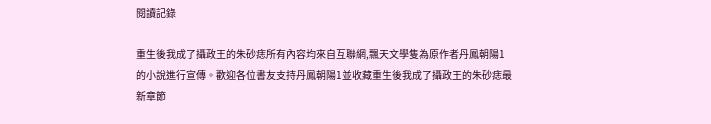閱讀記錄

重生後我成了攝政王的朱砂痣所有內容均來自互聯網,飄天文學隻為原作者丹鳳朝陽1的小說進行宣傳。歡迎各位書友支持丹鳳朝陽1並收藏重生後我成了攝政王的朱砂痣最新章節